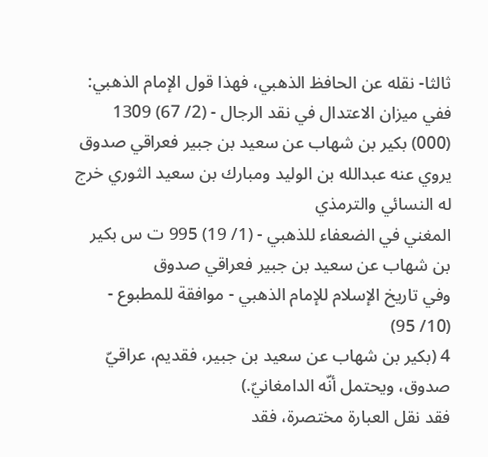ثالثا- نقله عن الحافظ الذهبي، فهذا قول الإمام الذهبي:
ففي ميزان الاعتدال في نقد الرجال - (2/ 67) 1309 (000) بكير بن شهاب عن سعيد بن جبير فعراقي صدوق يروي عنه عبدالله بن الوليد ومبارك بن سعيد الثوري خرج له النسائي والترمذي
المغني في الضعفاء للذهبي - (1/ 19) 995 ت س بكير بن شهاب عن سعيد بن جبير فعراقي صدوق
وفي تاريخ الإسلام للإمام الذهبي - موافقة للمطبوع - (10/ 95)
4 (بكير بن شهاب عن سعيد بن جبير، فقديم، عراقيّ صدوق، ويحتمل أنّه الدامغانيّ.)
فقد نقل العبارة مختصرة، فقد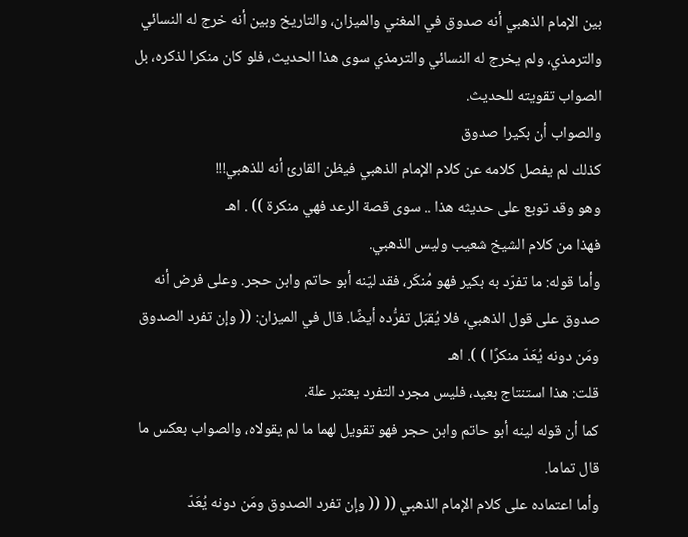بين الإمام الذهبي أنه صدوق في المغني والميزان، والتاريخ وبين أنه خرج له النسائي والترمذي، ولم يخرج له النسائي والترمذي سوى هذا الحديث، فلو كان منكرا لذكره، بل الصواب تقويته للحديث.
والصواب أن بكيرا صدوق
كذلك لم يفصل كلامه عن كلام الإمام الذهبي فيظن القارئ أنه للذهبي!!!
وهو وقد توبع على حديثه هذا .. سوى قصة الرعد فهي منكرة )) . اهـ
فهذا من كلام الشيخ شعيب وليس الذهبي.
وأما قوله: ما تفرّد به بكير فهو مُنكَر، فقد ليّنه أبو حاتم وابن حجر. وعلى فرض أنه صدوق على قول الذهبي، فلا يُقبَل تفرُّده أيضًا. قال في الميزان: (( وإن تفرد الصدوق ومَن دونه يُعَدّ منكرًا ) ). اهـ
قلت: هذا استنتاج بعيد، فليس مجرد التفرد يعتبر علة.
كما أن قوله لينه أبو حاتم وابن حجر فهو تقويل لهما ما لم يقولاه، والصواب بعكس ما قال تماما.
وأما اعتماده على كلام الإمام الذهبي (( (( وإن تفرد الصدوق ومَن دونه يُعَدّ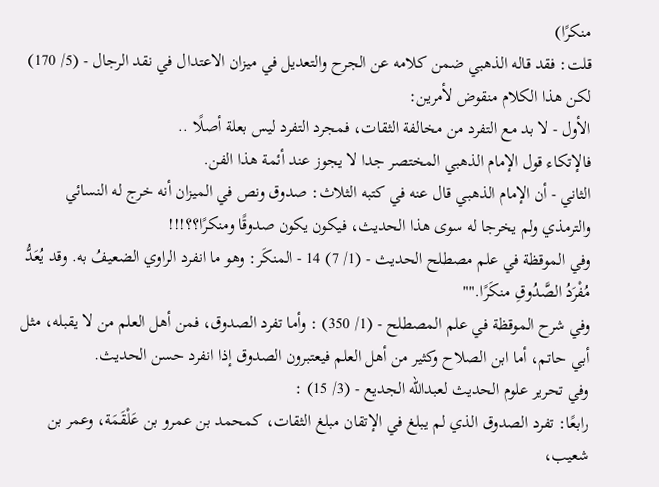منكرًا)
قلت: فقد قاله الذهبي ضمن كلامه عن الجرح والتعديل في ميزان الاعتدال في نقد الرجال - (5/ 170)
لكن هذا الكلام منقوض لأمرين:
الأول - لا بد مع التفرد من مخالفة الثقات، فمجرد التفرد ليس بعلة أصلًا ..
فالإتكاء قول الإمام الذهبي المختصر جدا لا يجوز عند أئمة هذا الفن.
الثاني - أن الإمام الذهبي قال عنه في كتبه الثلاث: صدوق ونص في الميزان أنه خرج له النسائي والترمذي ولم يخرجا له سوى هذا الحديث، فيكون يكون صدوقًا ومنكرًا؟؟!!!
وفي الموقظة في علم مصطلح الحديث - (1/ 7) 14 - المنكَر: وهو ما انفرد الراوي الضعيفُ به. وقد يُعَدُّ مُفْرَدُ الصَّدُوقِ منكَرًا.""
وفي شرح الموقظة في علم المصطلح - (1/ 350) : وأما تفرد الصدوق، فمن أهل العلم من لا يقبله، مثل أبي حاتم، أما ابن الصلاح وكثير من أهل العلم فيعتبرون الصدوق إذا انفرد حسن الحديث.
وفي تحرير علوم الحديث لعبدالله الجديع - (3/ 15) :
رابعًا: تفرد الصدوق الذي لم يبلغ في الإتقان مبلغ الثقات، كمحمد بن عمرو بن عَلْقَمَة، وعمر بن شعيب،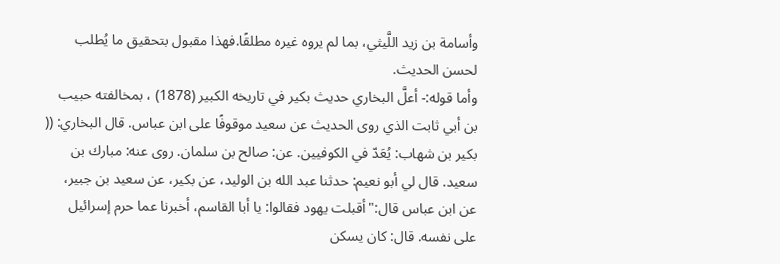وأسامة بن زيد اللَّيثي، بما لم يروه غيره مطلقًا.فهذا مقبول بتحقيق ما يُطلب لحسن الحديث.
وأما قوله:- أعلَّ البخاري حديث بكير في تاريخه الكبير (1878) ، بمخالفته حبيب بن أبي ثابت الذي روى الحديث عن سعيد موقوفًا على ابن عباس. قال البخاري: (( بكير بن شهاب: يُعَدّ في الكوفيين. عن: صالح بن سلمان. روى عنه: مبارك بن سعيد. قال لي أبو نعيم: حدثنا عبد الله بن الوليد، عن بكير، عن سعيد بن جبير، عن ابن عباس قال:"أقبلت يهود فقالوا: يا أبا القاسم، أخبرنا عما حرم إسرائيل على نفسه. قال: كان يسكن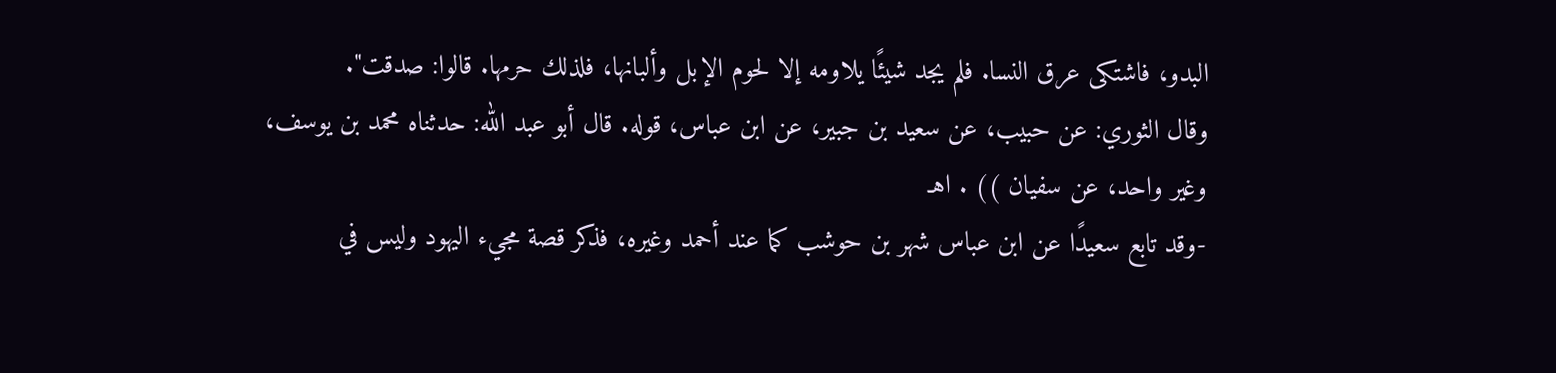البدو، فاشتكى عرق النسا. فلم يجد شيئًا يلاومه إلا لحوم الإبل وألبانها، فلذلك حرمها. قالوا: صدقت".
وقال الثوري: عن حبيب، عن سعيد بن جبير، عن ابن عباس، قوله. قال أبو عبد الله: حدثناه محمد بن يوسف، وغير واحد، عن سفيان )) . اهـ
-وقد تابع سعيدًا عن ابن عباس شهر بن حوشب كما عند أحمد وغيره، فذكر قصة مجيء اليهود وليس في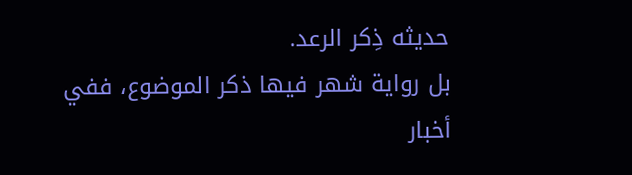حديثه ذِكر الرعد.
بل رواية شهر فيها ذكر الموضوع، ففي أخبار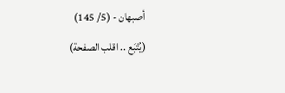أصبهان - (5/ 145)
(يُتْبَع .. اقلب الصفحة)